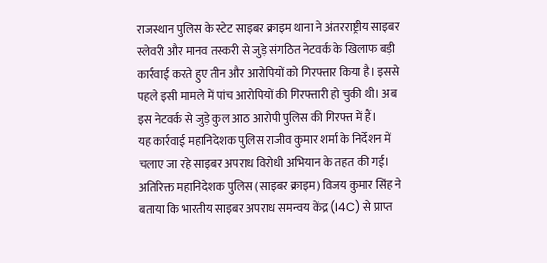राजस्थान पुलिस के स्टेट साइबर क्राइम थाना ने अंतरराष्ट्रीय साइबर स्लेवरी और मानव तस्करी से जुड़े संगठित नेटवर्क के खिलाफ बड़ी कार्रवाई करते हुए तीन और आरोपियों को गिरफ्तार किया है। इससे पहले इसी मामले में पांच आरोपियों की गिरफ्तारी हो चुकी थी। अब इस नेटवर्क से जुड़े कुल आठ आरोपी पुलिस की गिरफ्त में हैं।
यह कार्रवाई महानिदेशक पुलिस राजीव कुमार शर्मा के निर्देशन में चलाए जा रहे साइबर अपराध विरोधी अभियान के तहत की गई। अतिरिक्त महानिदेशक पुलिस (साइबर क्राइम) विजय कुमार सिंह ने बताया कि भारतीय साइबर अपराध समन्वय केंद्र (I4C) से प्राप्त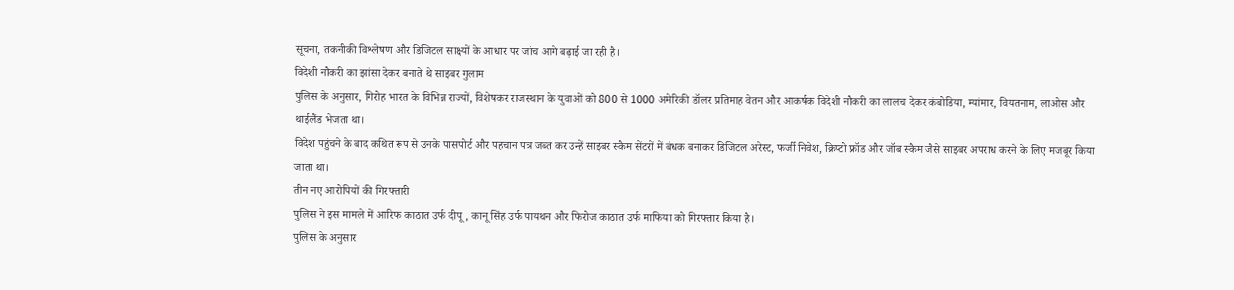सूचना, तकनीकी विश्लेषण और डिजिटल साक्ष्यों के आधार पर जांच आगे बढ़ाई जा रही है।
विदेशी नौकरी का झांसा देकर बनाते थे साइबर गुलाम
पुलिस के अनुसार, गिरोह भारत के विभिन्न राज्यों, विशेषकर राजस्थान के युवाओं को 800 से 1000 अमेरिकी डॉलर प्रतिमाह वेतन और आकर्षक विदेशी नौकरी का लालच देकर कंबोडिया, म्यांमार, वियतनाम, लाओस और थाईलैंड भेजता था।
विदेश पहुंचने के बाद कथित रूप से उनके पासपोर्ट और पहचान पत्र जब्त कर उन्हें साइबर स्कैम सेंटरों में बंधक बनाकर डिजिटल अरेस्ट, फर्जी निवेश, क्रिप्टो फ्रॉड और जॉब स्कैम जैसे साइबर अपराध करने के लिए मजबूर किया जाता था।
तीन नए आरोपियों की गिरफ्तारी
पुलिस ने इस मामले में आरिफ काठात उर्फ दीपू, कानू सिंह उर्फ पायथन और फिरोज काठात उर्फ माफिया को गिरफ्तार किया है।
पुलिस के अनुसार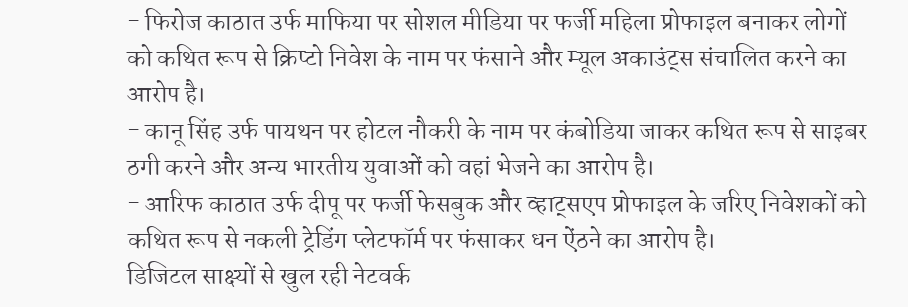- फिरोज काठात उर्फ माफिया पर सोशल मीडिया पर फर्जी महिला प्रोफाइल बनाकर लोगों को कथित रूप से क्रिप्टो निवेश के नाम पर फंसाने और म्यूल अकाउंट्स संचालित करने का आरोप है।
- कानू सिंह उर्फ पायथन पर होटल नौकरी के नाम पर कंबोडिया जाकर कथित रूप से साइबर ठगी करने और अन्य भारतीय युवाओं को वहां भेजने का आरोप है।
- आरिफ काठात उर्फ दीपू पर फर्जी फेसबुक और व्हाट्सएप प्रोफाइल के जरिए निवेशकों को कथित रूप से नकली ट्रेडिंग प्लेटफॉर्म पर फंसाकर धन ऐंठने का आरोप है।
डिजिटल साक्ष्यों से खुल रही नेटवर्क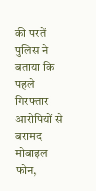की परतें
पुलिस ने बताया कि पहले गिरफ्तार आरोपियों से बरामद मोबाइल फोन,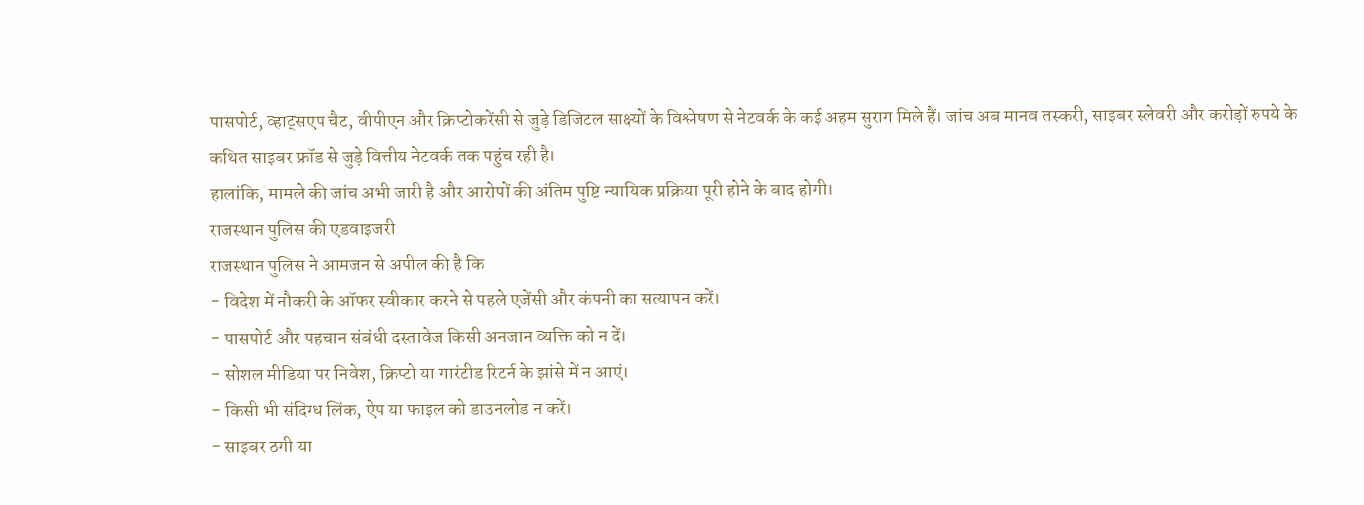पासपोर्ट, व्हाट्सएप चैट, वीपीएन और क्रिप्टोकरेंसी से जुड़े डिजिटल साक्ष्यों के विश्लेषण से नेटवर्क के कई अहम सुराग मिले हैं। जांच अब मानव तस्करी, साइबर स्लेवरी और करोड़ों रुपये के कथित साइबर फ्रॉड से जुड़े वित्तीय नेटवर्क तक पहुंच रही है।
हालांकि, मामले की जांच अभी जारी है और आरोपों की अंतिम पुष्टि न्यायिक प्रक्रिया पूरी होने के बाद होगी।
राजस्थान पुलिस की एडवाइजरी
राजस्थान पुलिस ने आमजन से अपील की है कि
- विदेश में नौकरी के ऑफर स्वीकार करने से पहले एजेंसी और कंपनी का सत्यापन करें।
- पासपोर्ट और पहचान संबंधी दस्तावेज किसी अनजान व्यक्ति को न दें।
- सोशल मीडिया पर निवेश, क्रिप्टो या गारंटीड रिटर्न के झांसे में न आएं।
- किसी भी संदिग्ध लिंक, ऐप या फाइल को डाउनलोड न करें।
- साइबर ठगी या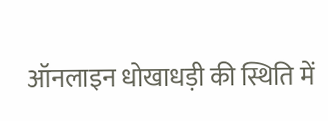ऑनलाइन धोखाधड़ी की स्थिति में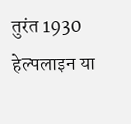तुरंत 1930 हेल्पलाइन या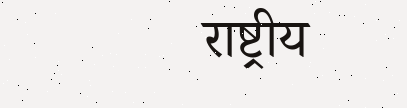राष्ट्रीय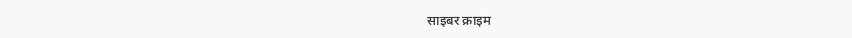साइबर क्राइम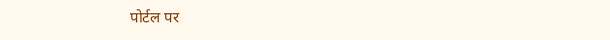पोर्टल पर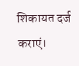शिकायत दर्ज कराएं।